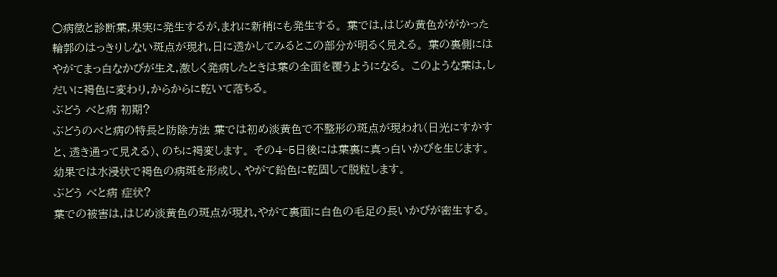○病徴と診断葉,果実に発生するが,まれに新梢にも発生する。 葉では,はじめ黄色ががかった輪郭のはっきりしない斑点が現れ,日に透かしてみるとこの部分が明るく見える。 葉の裏側にはやがてまっ白なかびが生え,激しく発病したときは葉の全面を覆うようになる。 このような葉は,しだいに褐色に変わり,からからに乾いて落ちる。
ぶどう べと病 初期?
ぶどうのべと病の特長と防除方法 葉では初め淡黄色で不整形の斑点が現われ(日光にすかすと、透き通って見える)、のちに褐変します。 その4~5日後には葉裏に真っ白いかびを生じます。 幼果では水浸状で褐色の病斑を形成し、やがて鉛色に乾固して脱粒します。
ぶどう べと病 症状?
葉での被害は,はじめ淡黄色の斑点が現れ,やがて裏面に白色の毛足の長いかびが密生する。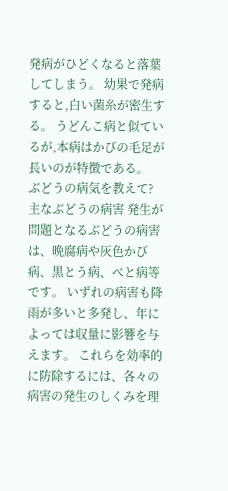発病がひどくなると落葉してしまう。 幼果で発病すると,白い菌糸が密生する。 うどんこ病と似ているが,本病はかびの毛足が長いのが特徴である。
ぶどうの病気を教えて?
主なぶどうの病害 発生が問題となるぶどうの病害は、晩腐病や灰色かび病、黒とう病、べと病等です。 いずれの病害も降雨が多いと多発し、年によっては収量に影響を与えます。 これらを効率的に防除するには、各々の病害の発生のしくみを理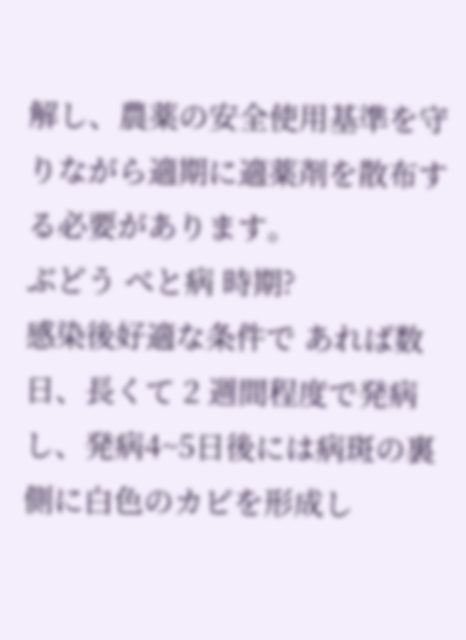解し、農薬の安全使用基準を守りながら適期に適薬剤を散布する必要があります。
ぶどう べと病 時期?
感染後好適な条件で あれば数日、長くて 2 週間程度で発病し、発病4~5日後には病斑の裏側に白色のカビを形成し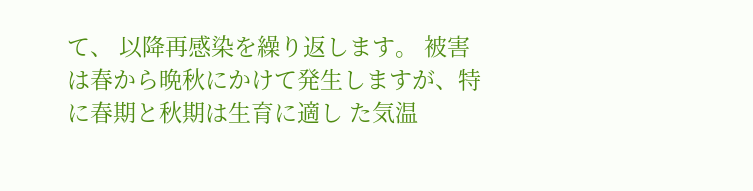て、 以降再感染を繰り返します。 被害は春から晩秋にかけて発生しますが、特に春期と秋期は生育に適し た気温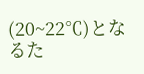(20~22℃)となるた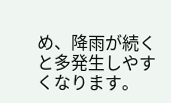め、降雨が続くと多発生しやすくなります。